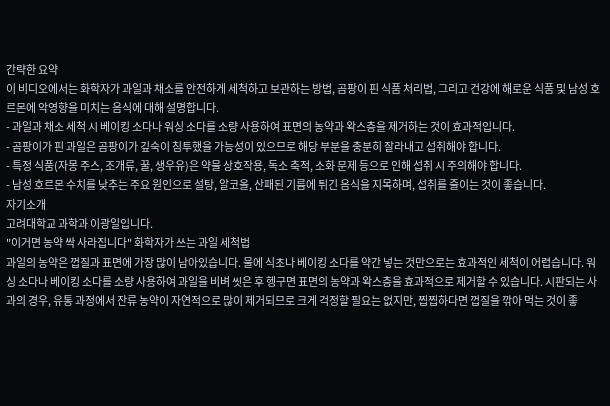간략한 요약
이 비디오에서는 화학자가 과일과 채소를 안전하게 세척하고 보관하는 방법, 곰팡이 핀 식품 처리법, 그리고 건강에 해로운 식품 및 남성 호르몬에 악영향을 미치는 음식에 대해 설명합니다.
- 과일과 채소 세척 시 베이킹 소다나 워싱 소다를 소량 사용하여 표면의 농약과 왁스층을 제거하는 것이 효과적입니다.
- 곰팡이가 핀 과일은 곰팡이가 깊숙이 침투했을 가능성이 있으므로 해당 부분을 충분히 잘라내고 섭취해야 합니다.
- 특정 식품(자몽 주스, 조개류, 꿀, 생우유)은 약물 상호작용, 독소 축적, 소화 문제 등으로 인해 섭취 시 주의해야 합니다.
- 남성 호르몬 수치를 낮추는 주요 원인으로 설탕, 알코올, 산패된 기름에 튀긴 음식을 지목하며, 섭취를 줄이는 것이 좋습니다.
자기소개
고려대학교 과학과 이광일입니다.
"이거면 농약 싹 사라집니다" 화학자가 쓰는 과일 세척법
과일의 농약은 껍질과 표면에 가장 많이 남아있습니다. 물에 식초나 베이킹 소다를 약간 넣는 것만으로는 효과적인 세척이 어렵습니다. 워싱 소다나 베이킹 소다를 소량 사용하여 과일을 비벼 씻은 후 헹구면 표면의 농약과 왁스층을 효과적으로 제거할 수 있습니다. 시판되는 사과의 경우, 유통 과정에서 잔류 농약이 자연적으로 많이 제거되므로 크게 걱정할 필요는 없지만, 찝찝하다면 껍질을 깎아 먹는 것이 좋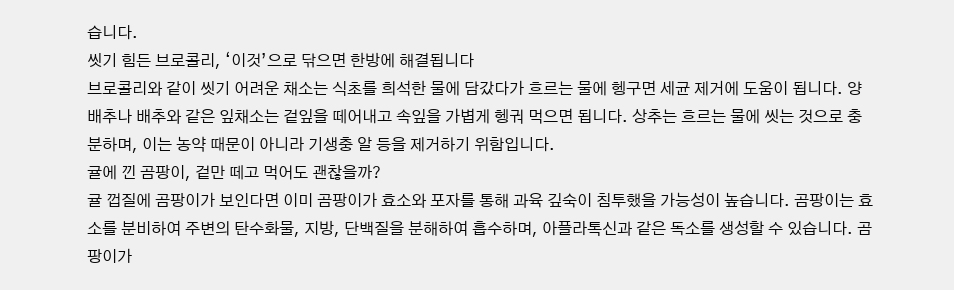습니다.
씻기 힘든 브로콜리, ‘이것’으로 닦으면 한방에 해결됩니다
브로콜리와 같이 씻기 어려운 채소는 식초를 희석한 물에 담갔다가 흐르는 물에 헹구면 세균 제거에 도움이 됩니다. 양배추나 배추와 같은 잎채소는 겉잎을 떼어내고 속잎을 가볍게 헹궈 먹으면 됩니다. 상추는 흐르는 물에 씻는 것으로 충분하며, 이는 농약 때문이 아니라 기생충 알 등을 제거하기 위함입니다.
귤에 낀 곰팡이, 겉만 떼고 먹어도 괜찮을까?
귤 껍질에 곰팡이가 보인다면 이미 곰팡이가 효소와 포자를 통해 과육 깊숙이 침투했을 가능성이 높습니다. 곰팡이는 효소를 분비하여 주변의 탄수화물, 지방, 단백질을 분해하여 흡수하며, 아플라톡신과 같은 독소를 생성할 수 있습니다. 곰팡이가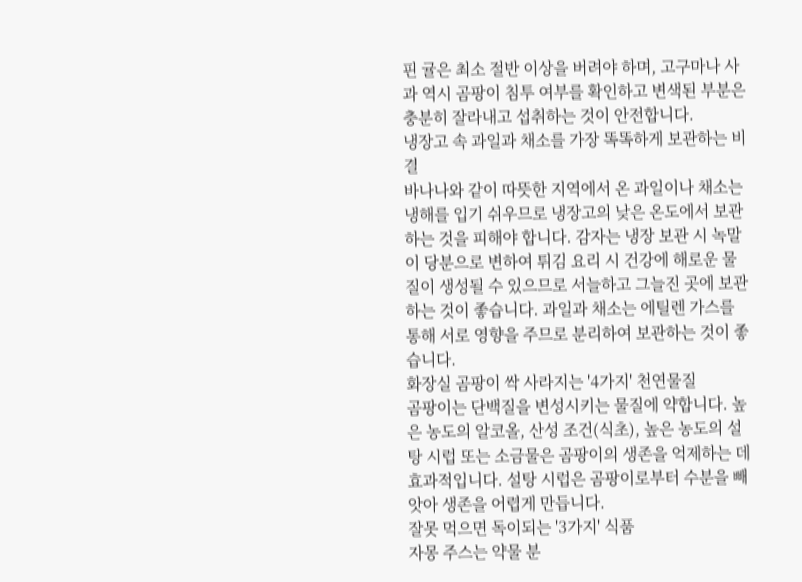핀 귤은 최소 절반 이상을 버려야 하며, 고구마나 사과 역시 곰팡이 침투 여부를 확인하고 변색된 부분은 충분히 잘라내고 섭취하는 것이 안전합니다.
냉장고 속 과일과 채소를 가장 똑똑하게 보관하는 비결
바나나와 같이 따뜻한 지역에서 온 과일이나 채소는 냉해를 입기 쉬우므로 냉장고의 낮은 온도에서 보관하는 것을 피해야 합니다. 감자는 냉장 보관 시 녹말이 당분으로 변하여 튀김 요리 시 건강에 해로운 물질이 생성될 수 있으므로 서늘하고 그늘진 곳에 보관하는 것이 좋습니다. 과일과 채소는 에틸렌 가스를 통해 서로 영향을 주므로 분리하여 보관하는 것이 좋습니다.
화장실 곰팡이 싹 사라지는 '4가지' 천연물질
곰팡이는 단백질을 변성시키는 물질에 약합니다. 높은 농도의 알코올, 산성 조건(식초), 높은 농도의 설탕 시럽 또는 소금물은 곰팡이의 생존을 억제하는 데 효과적입니다. 설탕 시럽은 곰팡이로부터 수분을 빼앗아 생존을 어렵게 만듭니다.
잘못 먹으면 독이되는 '3가지' 식품
자몽 주스는 약물 분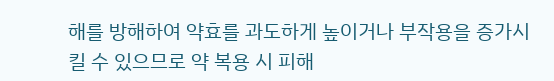해를 방해하여 약효를 과도하게 높이거나 부작용을 증가시킬 수 있으므로 약 복용 시 피해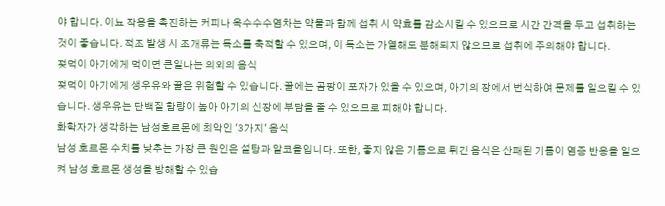야 합니다. 이뇨 작용을 촉진하는 커피나 옥수수수염차는 약물과 함께 섭취 시 약효를 감소시킬 수 있으므로 시간 간격을 두고 섭취하는 것이 좋습니다. 적조 발생 시 조개류는 독소를 축적할 수 있으며, 이 독소는 가열해도 분해되지 않으므로 섭취에 주의해야 합니다.
젖먹이 아기에게 먹이면 큰일나는 의외의 음식
젖먹이 아기에게 생우유와 꿀은 위험할 수 있습니다. 꿀에는 곰팡이 포자가 있을 수 있으며, 아기의 장에서 번식하여 문제를 일으킬 수 있습니다. 생우유는 단백질 함량이 높아 아기의 신장에 부담을 줄 수 있으므로 피해야 합니다.
화학자가 생각하는 남성호르몬에 최악인 '3가지' 음식
남성 호르몬 수치를 낮추는 가장 큰 원인은 설탕과 알코올입니다. 또한, 좋지 않은 기름으로 튀긴 음식은 산패된 기름이 염증 반응을 일으켜 남성 호르몬 생성을 방해할 수 있습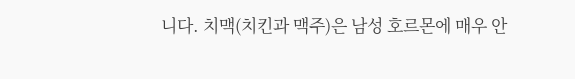니다. 치맥(치킨과 맥주)은 남성 호르몬에 매우 안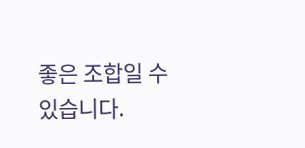좋은 조합일 수 있습니다.